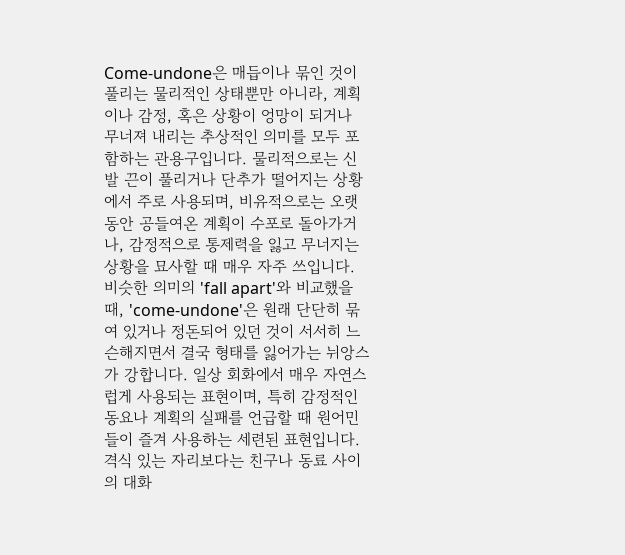Come-undone은 매듭이나 묶인 것이 풀리는 물리적인 상태뿐만 아니라, 계획이나 감정, 혹은 상황이 엉망이 되거나 무너져 내리는 추상적인 의미를 모두 포함하는 관용구입니다. 물리적으로는 신발 끈이 풀리거나 단추가 떨어지는 상황에서 주로 사용되며, 비유적으로는 오랫동안 공들여온 계획이 수포로 돌아가거나, 감정적으로 통제력을 잃고 무너지는 상황을 묘사할 때 매우 자주 쓰입니다. 비슷한 의미의 'fall apart'와 비교했을 때, 'come-undone'은 원래 단단히 묶여 있거나 정돈되어 있던 것이 서서히 느슨해지면서 결국 형태를 잃어가는 뉘앙스가 강합니다. 일상 회화에서 매우 자연스럽게 사용되는 표현이며, 특히 감정적인 동요나 계획의 실패를 언급할 때 원어민들이 즐겨 사용하는 세련된 표현입니다. 격식 있는 자리보다는 친구나 동료 사이의 대화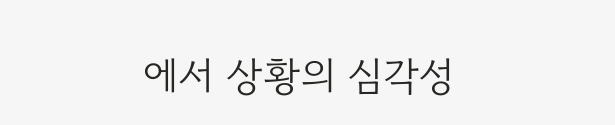에서 상황의 심각성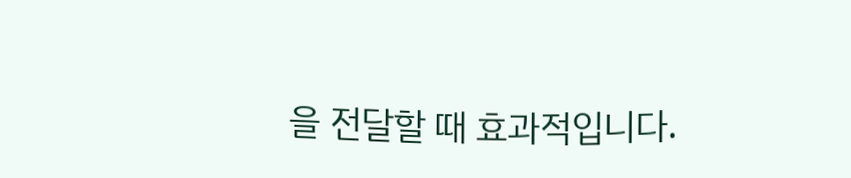을 전달할 때 효과적입니다.